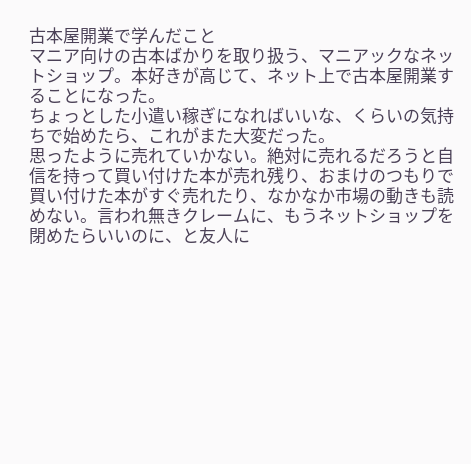古本屋開業で学んだこと
マニア向けの古本ばかりを取り扱う、マニアックなネットショップ。本好きが高じて、ネット上で古本屋開業することになった。
ちょっとした小遣い稼ぎになればいいな、くらいの気持ちで始めたら、これがまた大変だった。
思ったように売れていかない。絶対に売れるだろうと自信を持って買い付けた本が売れ残り、おまけのつもりで買い付けた本がすぐ売れたり、なかなか市場の動きも読めない。言われ無きクレームに、もうネットショップを閉めたらいいのに、と友人に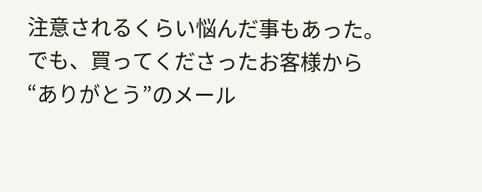注意されるくらい悩んだ事もあった。
でも、買ってくださったお客様から“ありがとう”のメール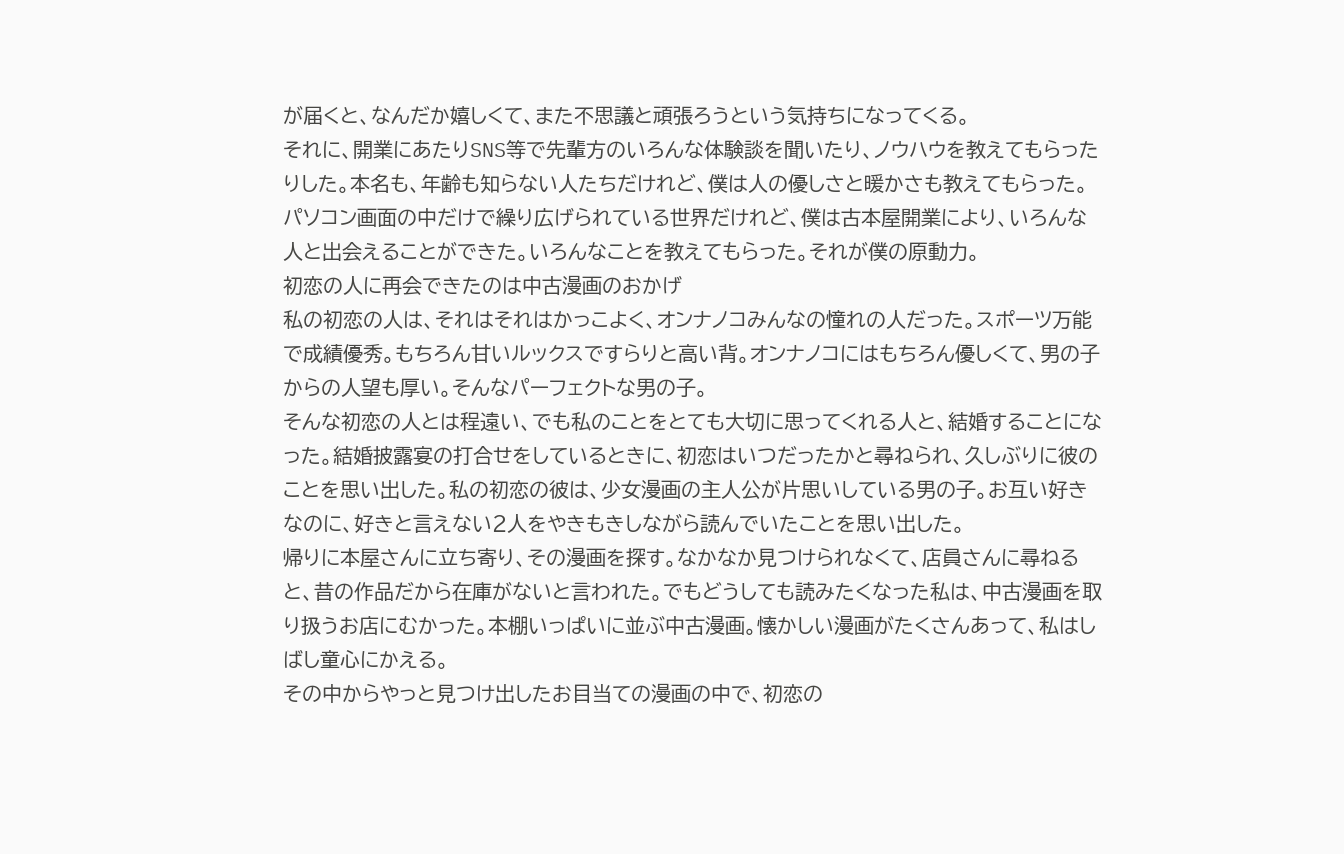が届くと、なんだか嬉しくて、また不思議と頑張ろうという気持ちになってくる。
それに、開業にあたりSNS等で先輩方のいろんな体験談を聞いたり、ノウハウを教えてもらったりした。本名も、年齢も知らない人たちだけれど、僕は人の優しさと暖かさも教えてもらった。
パソコン画面の中だけで繰り広げられている世界だけれど、僕は古本屋開業により、いろんな人と出会えることができた。いろんなことを教えてもらった。それが僕の原動力。
初恋の人に再会できたのは中古漫画のおかげ
私の初恋の人は、それはそれはかっこよく、オンナノコみんなの憧れの人だった。スポーツ万能で成績優秀。もちろん甘いルックスですらりと高い背。オンナノコにはもちろん優しくて、男の子からの人望も厚い。そんなパーフェクトな男の子。
そんな初恋の人とは程遠い、でも私のことをとても大切に思ってくれる人と、結婚することになった。結婚披露宴の打合せをしているときに、初恋はいつだったかと尋ねられ、久しぶりに彼のことを思い出した。私の初恋の彼は、少女漫画の主人公が片思いしている男の子。お互い好きなのに、好きと言えない2人をやきもきしながら読んでいたことを思い出した。
帰りに本屋さんに立ち寄り、その漫画を探す。なかなか見つけられなくて、店員さんに尋ねると、昔の作品だから在庫がないと言われた。でもどうしても読みたくなった私は、中古漫画を取り扱うお店にむかった。本棚いっぱいに並ぶ中古漫画。懐かしい漫画がたくさんあって、私はしばし童心にかえる。
その中からやっと見つけ出したお目当ての漫画の中で、初恋の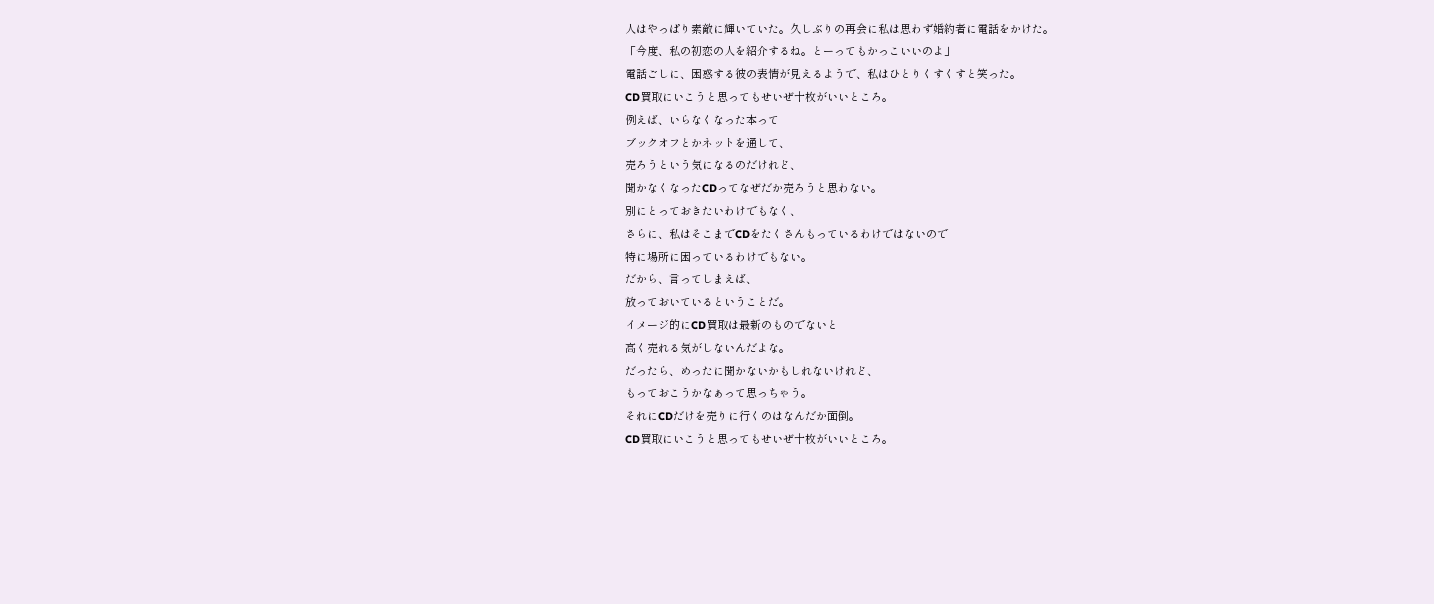人はやっぱり素敵に輝いていた。久しぶりの再会に私は思わず婚約者に電話をかけた。
「今度、私の初恋の人を紹介するね。とーってもかっこいいのよ」
電話ごしに、困惑する彼の表情が見えるようで、私はひとりくすくすと笑った。
CD買取にいこうと思ってもせいぜ十枚がいいところ。
例えば、いらなくなった本って
ブックオフとかネットを通して、
売ろうという気になるのだけれど、
聞かなくなったCDってなぜだか売ろうと思わない。
別にとっておきたいわけでもなく、
さらに、私はそこまでCDをたくさんもっているわけではないので
特に場所に困っているわけでもない。
だから、言ってしまえば、
放っておいているということだ。
イメージ的にCD買取は最新のものでないと
高く売れる気がしないんだよな。
だったら、めったに聞かないかもしれないけれど、
もっておこうかなぁって思っちゃう。
それにCDだけを売りに行くのはなんだか面倒。
CD買取にいこうと思ってもせいぜ十枚がいいところ。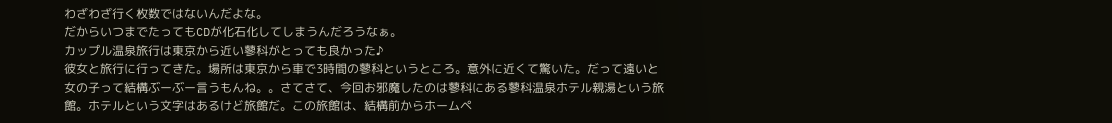わざわざ行く枚数ではないんだよな。
だからいつまでたってもCDが化石化してしまうんだろうなぁ。
カップル温泉旅行は東京から近い蓼科がとっても良かった♪
彼女と旅行に行ってきた。場所は東京から車で3時間の蓼科というところ。意外に近くて驚いた。だって遠いと女の子って結構ぶーぶー言うもんね。。さてさて、今回お邪魔したのは蓼科にある蓼科温泉ホテル親湯という旅館。ホテルという文字はあるけど旅館だ。この旅館は、結構前からホームペ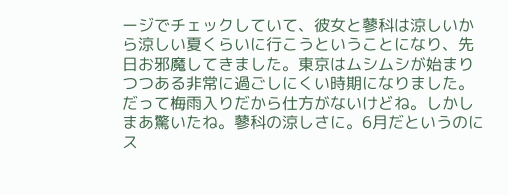ージでチェックしていて、彼女と蓼科は涼しいから涼しい夏くらいに行こうということになり、先日お邪魔してきました。東京はムシムシが始まりつつある非常に過ごしにくい時期になりました。だって梅雨入りだから仕方がないけどね。しかしまあ驚いたね。蓼科の涼しさに。6月だというのにス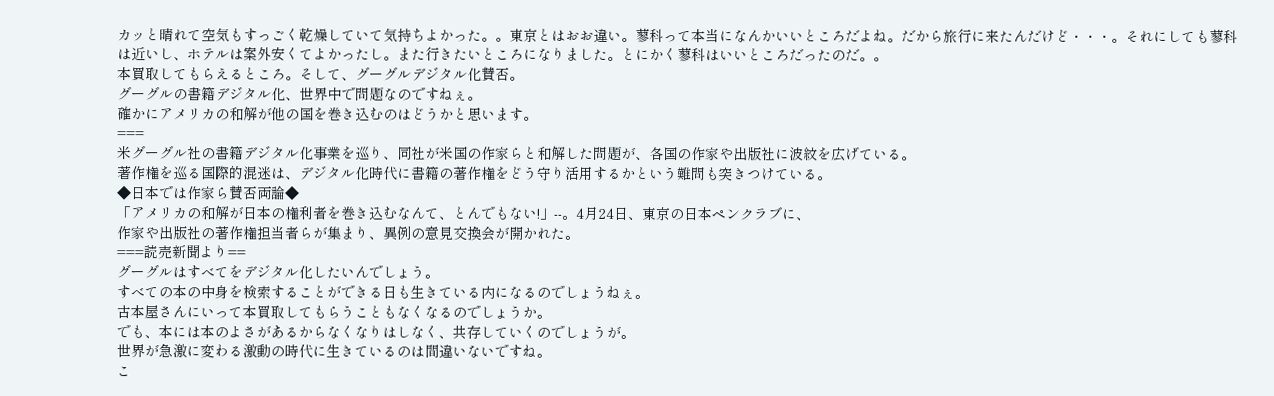カッと晴れて空気もすっごく乾燥していて気持ちよかった。。東京とはおお違い。蓼科って本当になんかいいところだよね。だから旅行に来たんだけど・・・。それにしても蓼科は近いし、ホテルは案外安くてよかったし。また行きたいところになりました。とにかく蓼科はいいところだったのだ。。
本買取してもらえるところ。そして、グーグルデジタル化賛否。
グーグルの書籍デジタル化、世界中で問題なのですねぇ。
確かにアメリカの和解が他の国を巻き込むのはどうかと思います。
===
米グーグル社の書籍デジタル化事業を巡り、同社が米国の作家らと和解した問題が、各国の作家や出版社に波紋を広げている。
著作権を巡る国際的混迷は、デジタル化時代に書籍の著作権をどう守り活用するかという難問も突きつけている。
◆日本では作家ら賛否両論◆
「アメリカの和解が日本の権利者を巻き込むなんて、とんでもない!」--。4月24日、東京の日本ペンクラブに、
作家や出版社の著作権担当者らが集まり、異例の意見交換会が開かれた。
===読売新聞より==
グーグルはすべてをデジタル化したいんでしょう。
すべての本の中身を検索することができる日も生きている内になるのでしょうねぇ。
古本屋さんにいって本買取してもらうこともなくなるのでしょうか。
でも、本には本のよさがあるからなくなりはしなく、共存していくのでしょうが。
世界が急激に変わる激動の時代に生きているのは間違いないですね。
こ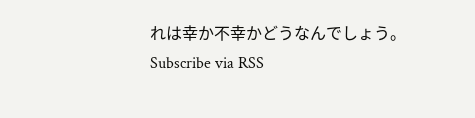れは幸か不幸かどうなんでしょう。
Subscribe via RSS